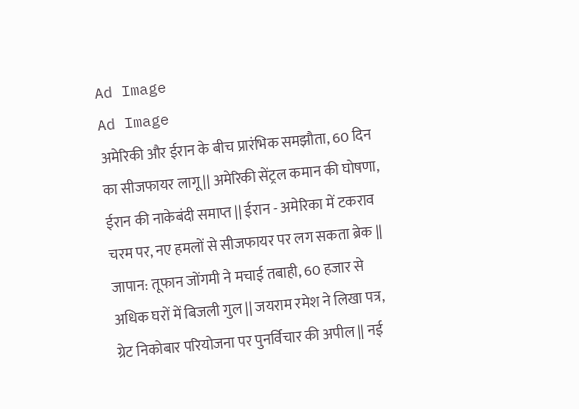Ad Image
Ad Image
अमेरिकी और ईरान के बीच प्रारंभिक समझौता, 60 दिन का सीजफायर लागू || अमेरिकी सेंट्रल कमान की घोषणा, ईरान की नाकेबंदी समाप्त || ईरान - अमेरिका में टकराव चरम पर, नए हमलों से सीजफायर पर लग सकता ब्रेक || जापान: तूफान जोंगमी ने मचाई तबाही, 60 हजार से अधिक घरों में बिजली गुल || जयराम रमेश ने लिखा पत्र, ग्रेट निकोबार परियोजना पर पुनर्विचार की अपील || नई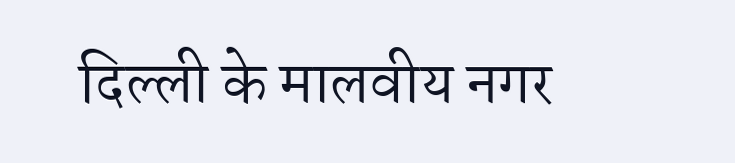दिल्ली के मालवीय नगर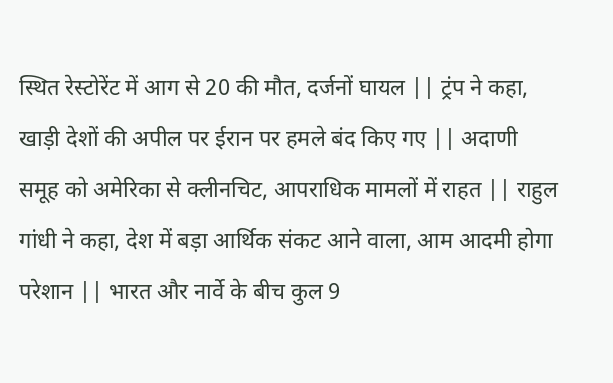स्थित रेस्टोरेंट में आग से 20 की मौत, दर्जनों घायल || ट्रंप ने कहा, खाड़ी देशों की अपील पर ईरान पर हमले बंद किए गए || अदाणी समूह को अमेरिका से क्लीनचिट, आपराधिक मामलों में राहत || राहुल गांधी ने कहा, देश में बड़ा आर्थिक संकट आने वाला, आम आदमी होगा परेशान || भारत और नार्वे के बीच कुल 9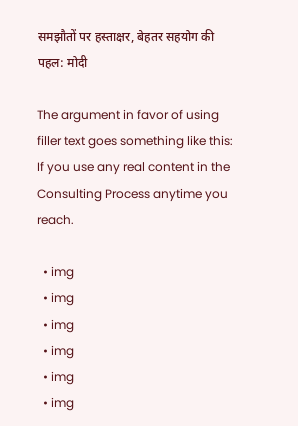समझौतों पर हस्ताक्षर, बेहतर सहयोग की पहल: मोदी

The argument in favor of using filler text goes something like this: If you use any real content in the Consulting Process anytime you reach.

  • img
  • img
  • img
  • img
  • img
  • img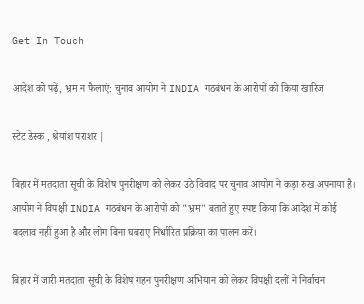Get In Touch

आदेश को पढ़ें, भ्रम न फैलाएं: चुनाव आयोग ने INDIA गठबंधन के आरोपों को किया खारिज

स्टेट डेस्क , श्रेयांश पराशर |

बिहार में मतदाता सूची के विशेष पुनरीक्षण को लेकर उठे विवाद पर चुनाव आयोग ने कड़ा रुख अपनाया है। आयोग ने विपक्षी INDIA गठबंधन के आरोपों को "भ्रम" बताते हुए स्पष्ट किया कि आदेश में कोई बदलाव नहीं हुआ है और लोग बिना घबराए निर्धारित प्रक्रिया का पालन करें।

बिहार में जारी मतदाता सूची के विशेष गहन पुनरीक्षण अभियान को लेकर विपक्षी दलों ने निर्वाचन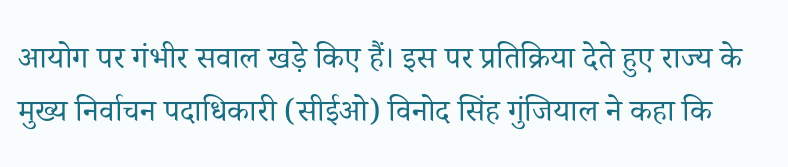आयोग पर गंभीर सवाल खड़े किए हैं। इस पर प्रतिक्रिया देते हुए राज्य के मुख्य निर्वाचन पदाधिकारी (सीईओ) विनोद सिंह गुंजियाल ने कहा कि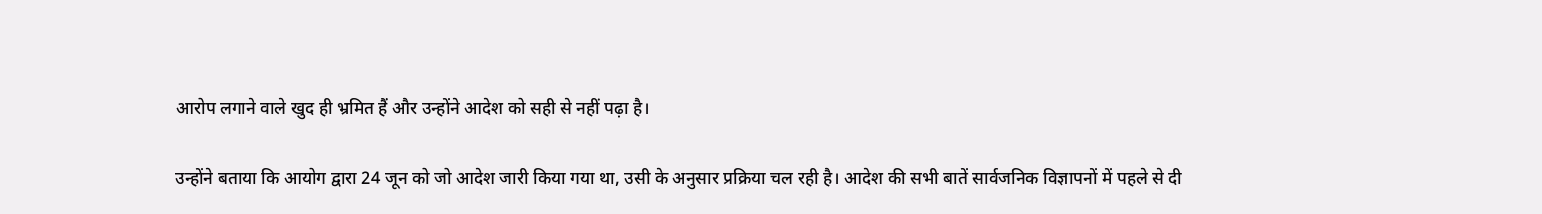आरोप लगाने वाले खुद ही भ्रमित हैं और उन्होंने आदेश को सही से नहीं पढ़ा है।

उन्होंने बताया कि आयोग द्वारा 24 जून को जो आदेश जारी किया गया था, उसी के अनुसार प्रक्रिया चल रही है। आदेश की सभी बातें सार्वजनिक विज्ञापनों में पहले से दी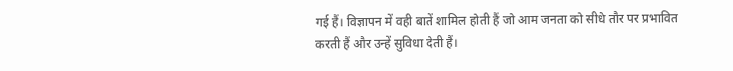गई हैं। विज्ञापन में वही बातें शामिल होती हैं जो आम जनता को सीधे तौर पर प्रभावित करती हैं और उन्हें सुविधा देती हैं।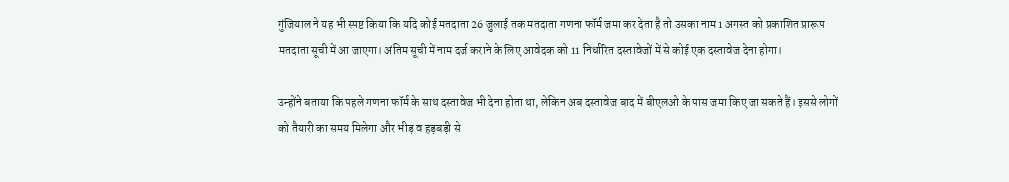गुंजियाल ने यह भी स्पष्ट किया कि यदि कोई मतदाता 26 जुलाई तक मतदाता गणना फॉर्म जमा कर देता है तो उसका नाम 1 अगस्त को प्रकाशित प्रारूप मतदाता सूची में आ जाएगा। अंतिम सूची में नाम दर्ज कराने के लिए आवेदक को 11 निर्धारित दस्तावेजों में से कोई एक दस्तावेज देना होगा।

उन्होंने बताया कि पहले गणना फॉर्म के साथ दस्तावेज भी देना होता था, लेकिन अब दस्तावेज बाद में बीएलओ के पास जमा किए जा सकते हैं। इससे लोगों को तैयारी का समय मिलेगा और भीड़ व हड़बड़ी से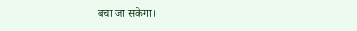बचा जा सकेगा।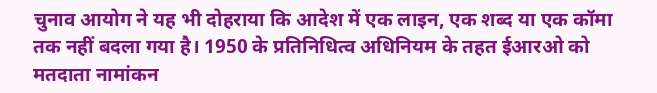चुनाव आयोग ने यह भी दोहराया कि आदेश में एक लाइन, एक शब्द या एक कॉमा तक नहीं बदला गया है। 1950 के प्रतिनिधित्व अधिनियम के तहत ईआरओ को मतदाता नामांकन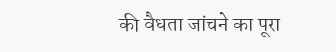की वैधता जांचने का पूरा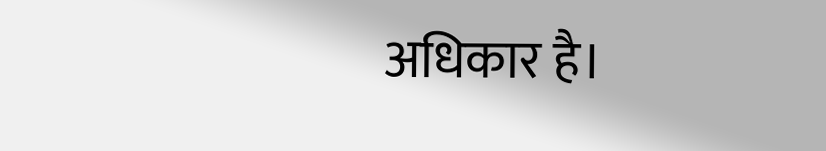अधिकार है।